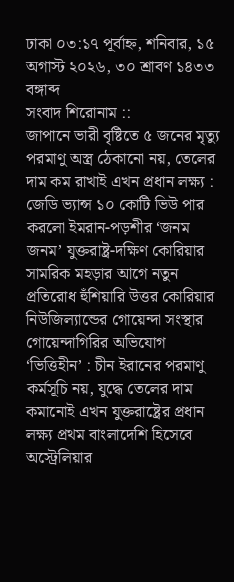ঢাকা ০৩:১৭ পূর্বাহ্ন, শনিবার, ১৫ অগাস্ট ২০২৬, ৩০ শ্রাবণ ১৪৩৩ বঙ্গাব্দ
সংবাদ শিরোনাম ::
জাপানে ভারী বৃষ্টিতে ৫ জনের মৃত্যু পরমাণু অস্ত্র ঠেকানো নয়, তেলের দাম কম রাখাই এখন প্রধান লক্ষ্য : জেডি ভ্যান্স ১০ কোটি ভিউ পার করলো ইমরান-পড়শীর ‘জনম জনম’ যুক্তরাষ্ট্র-দক্ষিণ কোরিয়ার সামরিক মহড়ার আগে নতুন প্রতিরোধ হুঁশিয়ারি উত্তর কোরিয়ার নিউজিল্যান্ডের গোয়েন্দা সংস্থার গোয়েন্দাগিরির অভিযোগ ‘ভিত্তিহীন’ : চীন ইরানের পরমাণু কর্মসূচি নয়, যুদ্ধে তেলের দাম কমানোই এখন যুক্তরাষ্ট্রের প্রধান লক্ষ্য প্রথম বাংলাদেশি হিসেবে অস্ট্রেলিয়ার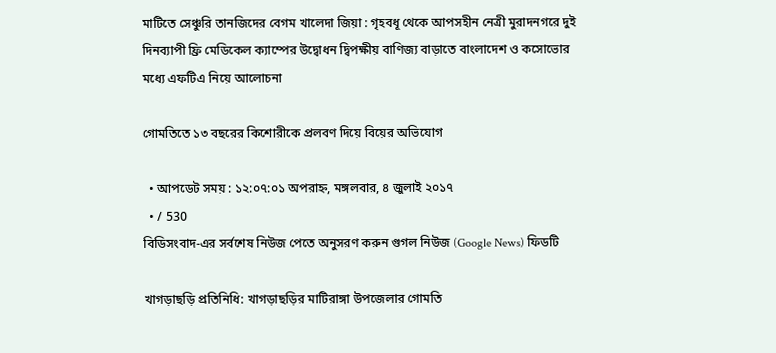মাটিতে সেঞ্চুরি তানজিদের বেগম খালেদা জিয়া : গৃহবধূ থেকে আপসহীন নেত্রী মুরাদনগরে দুই দিনব্যাপী ফ্রি মেডিকেল ক্যাম্পের উদ্বোধন দ্বিপক্ষীয় বাণিজ্য বাড়াতে বাংলাদেশ ও কসোভোর মধ্যে এফটিএ নিয়ে আলোচনা

গোমতিতে ১৩ বছরের কিশোরীকে প্রলবণ দিয়ে বিয়ের অভিযোগ

  • আপডেট সময় : ১২:০৭:০১ অপরাহ্ন, মঙ্গলবার, ৪ জুলাই ২০১৭
  • / 530
বিডিসংবাদ-এর সর্বশেষ নিউজ পেতে অনুসরণ করুন গুগল নিউজ (Google News) ফিডটি

খাগড়াছড়ি প্রতিনিধি: খাগড়াছড়ির মাটিরাঙ্গা উপজেলার গোমতি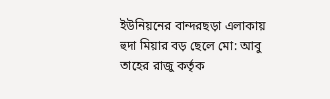ইউনিয়নের বান্দরছড়া এলাকায় হুদা মিয়ার বড় ছেলে মো: আবু তাহের রাজু কর্তৃক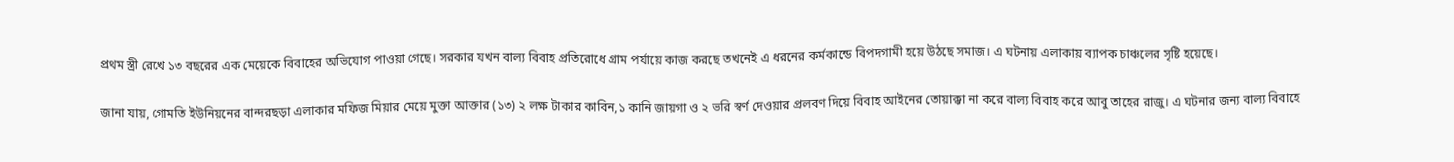প্রথম স্ত্রী রেখে ১৩ বছরের এক মেয়েকে বিবাহের অভিযোগ পাওয়া গেছে। সরকার যখন বাল্য বিবাহ প্রতিরোধে গ্রাম পর্যায়ে কাজ করছে তখনেই এ ধরনের কর্মকান্ডে বিপদগামী হয়ে উঠছে সমাজ। এ ঘটনায় এলাকায় ব্যাপক চাঞ্চলের সৃষ্টি হয়েছে।

জানা যায়, গোমতি ইউনিয়নের বান্দরছড়া এলাকার মফিজ মিয়ার মেয়ে মুক্তা আক্তার (১৩) ২ লক্ষ টাকার কাবিন,১ কানি জায়গা ও ২ ভরি স্বর্ণ দেওয়ার প্রলবণ দিয়ে বিবাহ আইনের তোয়াক্কা না করে বাল্য বিবাহ করে আবু তাহের রাজু। এ ঘটনার জন্য বাল্য বিবাহে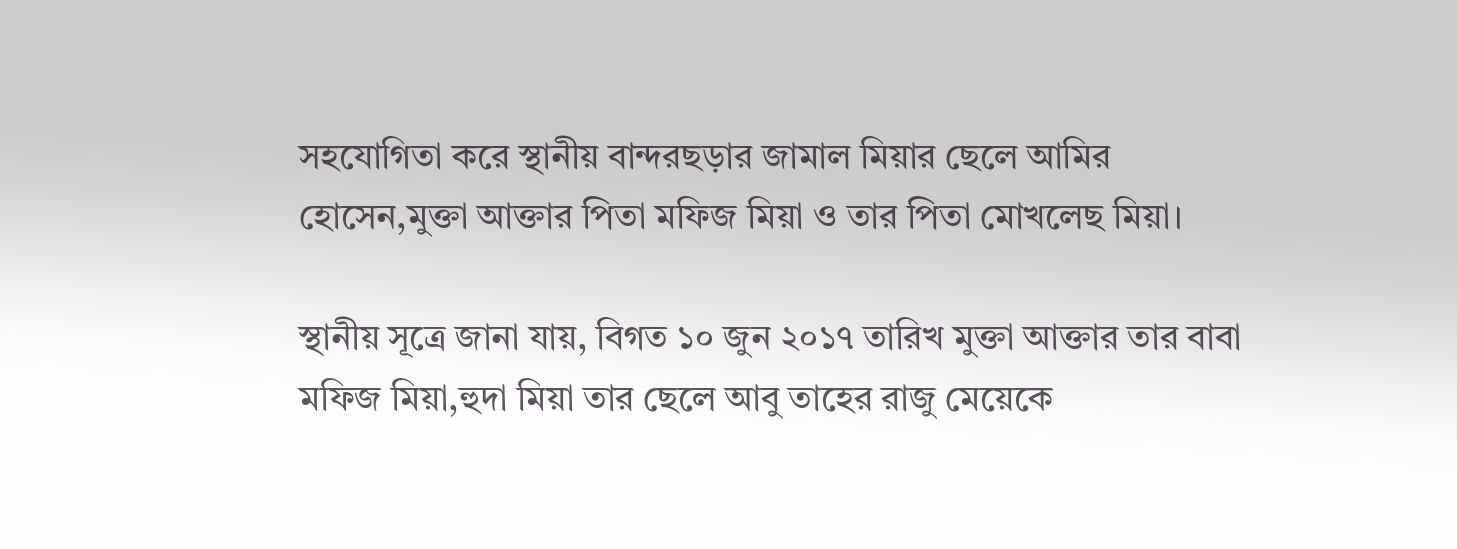সহযোগিতা করে স্থানীয় বান্দরছড়ার জামাল মিয়ার ছেলে আমির হোসেন,মুক্তা আক্তার পিতা মফিজ মিয়া ও তার পিতা মোখলেছ মিয়া।

স্থানীয় সূত্রে জানা যায়, বিগত ১০ জুন ২০১৭ তারিখ মুক্তা আক্তার তার বাবা মফিজ মিয়া,হুদা মিয়া তার ছেলে আবু তাহের রাজু মেয়েকে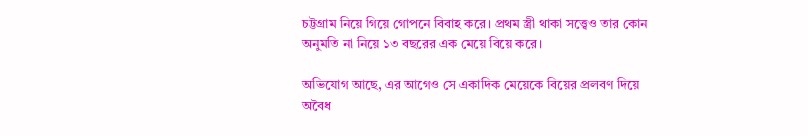চট্টগ্রাম নিয়ে গিয়ে গোপনে বিবাহ করে। প্রথম স্ত্রী থাকা সত্ত্বেও তার কোন অনুমতি না নিয়ে ১৩ বছরের এক মেয়ে বিয়ে করে।

অভিযোগ আছে, এর আগেও সে একাদিক মেয়েকে বিয়ের প্রলবণ দিয়ে অবৈধ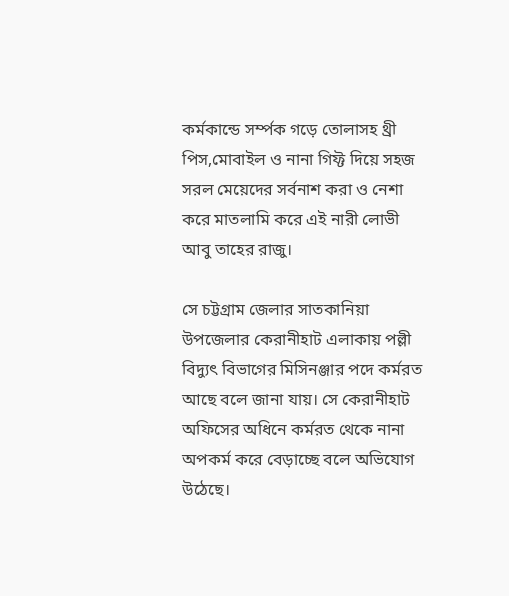কর্মকান্ডে সর্ম্পক গড়ে তোলাসহ থ্রী পিস,মোবাইল ও নানা গিফ্ট দিয়ে সহজ সরল মেয়েদের সর্বনাশ করা ও নেশা করে মাতলামি করে এই নারী লোভী আবু তাহের রাজু।

সে চট্টগ্রাম জেলার সাতকানিয়া উপজেলার কেরানীহাট এলাকায় পল্লী বিদ্যুৎ বিভাগের মিসিনঞ্জার পদে কর্মরত আছে বলে জানা যায়। সে কেরানীহাট অফিসের অধিনে কর্মরত থেকে নানা অপকর্ম করে বেড়াচ্ছে বলে অভিযোগ উঠেছে।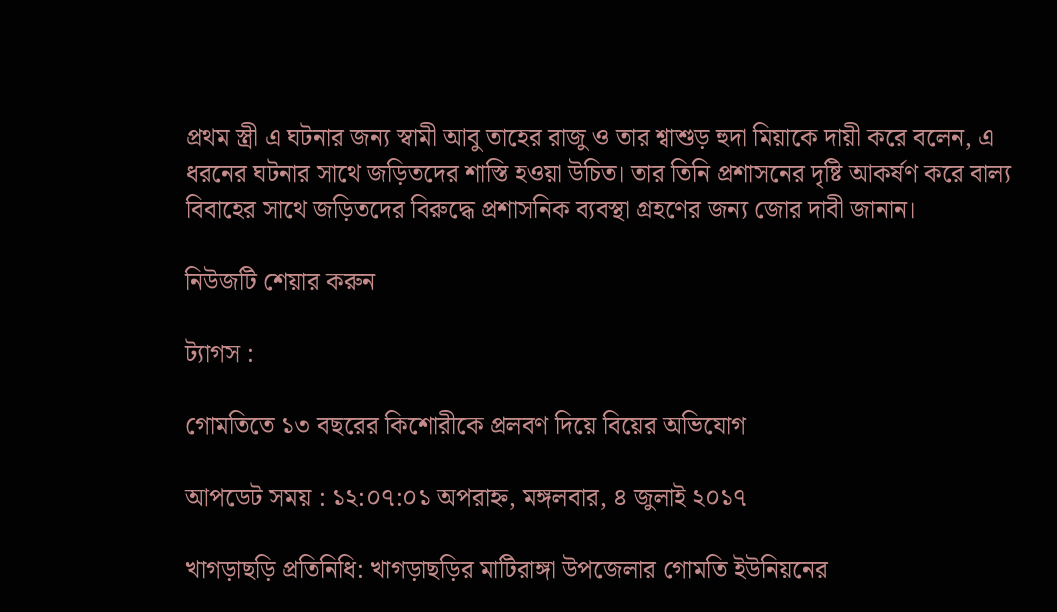প্রথম স্ত্রী এ ঘটনার জন্য স্বামী আবু তাহের রাজু ও তার শ্বাশুড় হুদা মিয়াকে দায়ী করে বলেন, এ ধরনের ঘটনার সাথে জড়িতদের শাস্তি হওয়া উচিত। তার তিনি প্রশাসনের দৃষ্টি আকর্ষণ করে বাল্য বিবাহের সাথে জড়িতদের বিরুদ্ধে প্রশাসনিক ব্যবস্থা গ্রহণের জন্য জোর দাবী জানান।

নিউজটি শেয়ার করুন

ট্যাগস :

গোমতিতে ১৩ বছরের কিশোরীকে প্রলবণ দিয়ে বিয়ের অভিযোগ

আপডেট সময় : ১২:০৭:০১ অপরাহ্ন, মঙ্গলবার, ৪ জুলাই ২০১৭

খাগড়াছড়ি প্রতিনিধি: খাগড়াছড়ির মাটিরাঙ্গা উপজেলার গোমতি ইউনিয়নের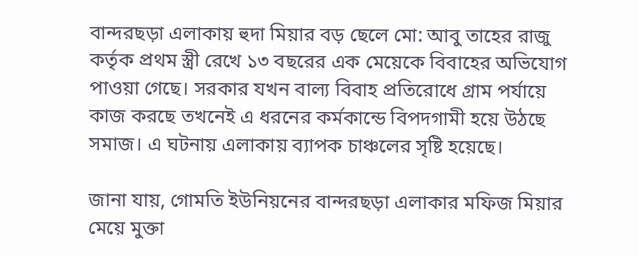বান্দরছড়া এলাকায় হুদা মিয়ার বড় ছেলে মো: আবু তাহের রাজু কর্তৃক প্রথম স্ত্রী রেখে ১৩ বছরের এক মেয়েকে বিবাহের অভিযোগ পাওয়া গেছে। সরকার যখন বাল্য বিবাহ প্রতিরোধে গ্রাম পর্যায়ে কাজ করছে তখনেই এ ধরনের কর্মকান্ডে বিপদগামী হয়ে উঠছে সমাজ। এ ঘটনায় এলাকায় ব্যাপক চাঞ্চলের সৃষ্টি হয়েছে।

জানা যায়, গোমতি ইউনিয়নের বান্দরছড়া এলাকার মফিজ মিয়ার মেয়ে মুক্তা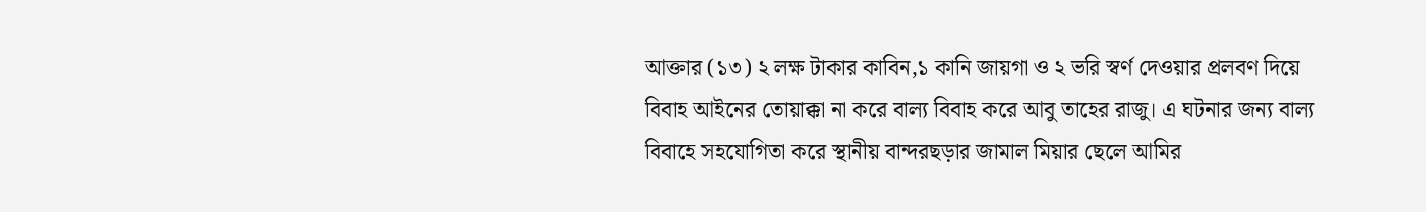আক্তার (১৩) ২ লক্ষ টাকার কাবিন,১ কানি জায়গা ও ২ ভরি স্বর্ণ দেওয়ার প্রলবণ দিয়ে বিবাহ আইনের তোয়াক্কা না করে বাল্য বিবাহ করে আবু তাহের রাজু। এ ঘটনার জন্য বাল্য বিবাহে সহযোগিতা করে স্থানীয় বান্দরছড়ার জামাল মিয়ার ছেলে আমির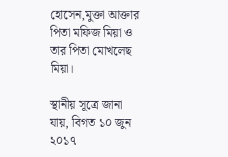হোসেন,মুক্তা আক্তার পিতা মফিজ মিয়া ও তার পিতা মোখলেছ মিয়া।

স্থানীয় সূত্রে জানা যায়, বিগত ১০ জুন ২০১৭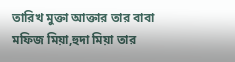তারিখ মুক্তা আক্তার তার বাবা মফিজ মিয়া,হুদা মিয়া তার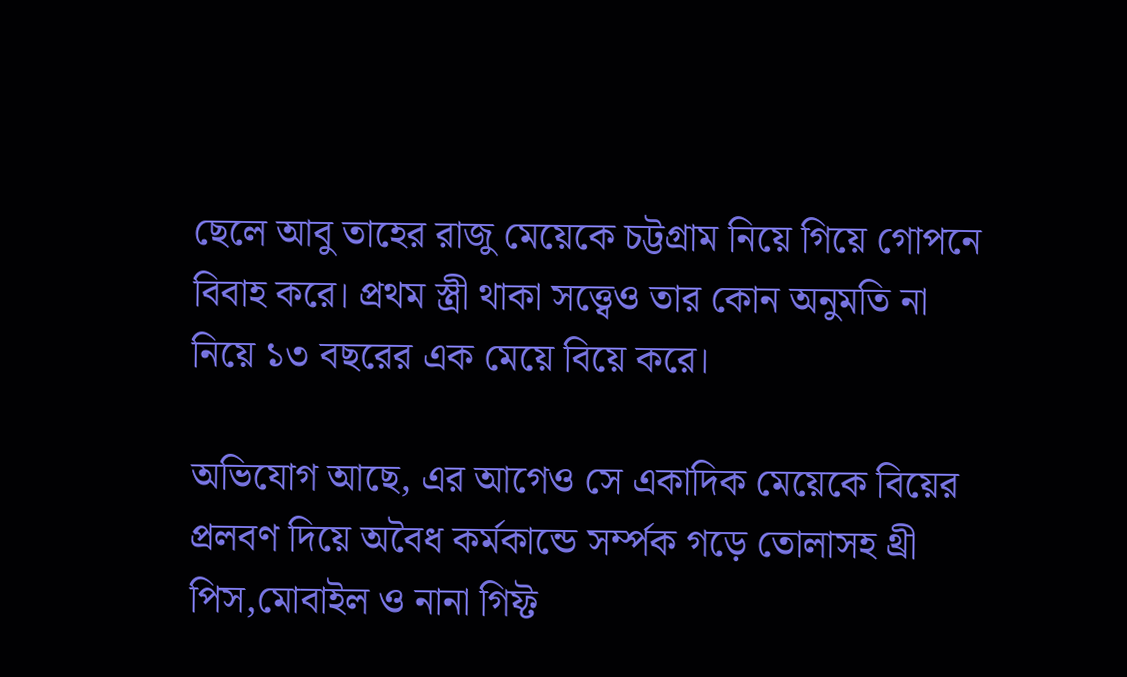ছেলে আবু তাহের রাজু মেয়েকে চট্টগ্রাম নিয়ে গিয়ে গোপনে বিবাহ করে। প্রথম স্ত্রী থাকা সত্ত্বেও তার কোন অনুমতি না নিয়ে ১৩ বছরের এক মেয়ে বিয়ে করে।

অভিযোগ আছে, এর আগেও সে একাদিক মেয়েকে বিয়ের প্রলবণ দিয়ে অবৈধ কর্মকান্ডে সর্ম্পক গড়ে তোলাসহ থ্রী পিস,মোবাইল ও নানা গিফ্ট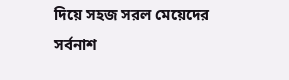দিয়ে সহজ সরল মেয়েদের সর্বনাশ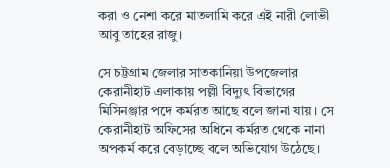করা ও নেশা করে মাতলামি করে এই নারী লোভী আবু তাহের রাজু।

সে চট্টগ্রাম জেলার সাতকানিয়া উপজেলার কেরানীহাট এলাকায় পল্লী বিদ্যুৎ বিভাগের মিসিনঞ্জার পদে কর্মরত আছে বলে জানা যায়। সে কেরানীহাট অফিসের অধিনে কর্মরত থেকে নানা অপকর্ম করে বেড়াচ্ছে বলে অভিযোগ উঠেছে।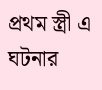প্রথম স্ত্রী এ ঘটনার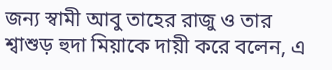জন্য স্বামী আবু তাহের রাজু ও তার শ্বাশুড় হুদা মিয়াকে দায়ী করে বলেন, এ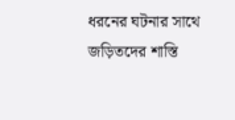ধরনের ঘটনার সাথে জড়িতদের শাস্তি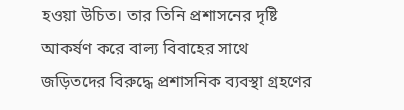হওয়া উচিত। তার তিনি প্রশাসনের দৃষ্টি আকর্ষণ করে বাল্য বিবাহের সাথে জড়িতদের বিরুদ্ধে প্রশাসনিক ব্যবস্থা গ্রহণের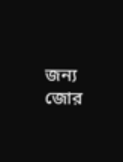জন্য জোর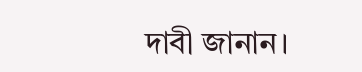দাবী জানান।